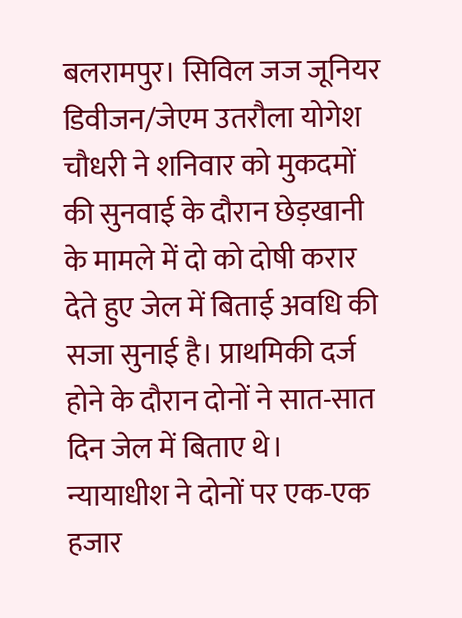बलरामपुर। सिविल जज जूनियर डिवीजन/जेएम उतरौला योगेश चौधरी ने शनिवार को मुकदमों की सुनवाई के दौरान छेड़खानी के मामले में दो को दोषी करार देते हुए जेल में बिताई अवधि की सजा सुनाई है। प्राथमिकी दर्ज होने के दौरान दोनों ने सात-सात दिन जेल में बिताए थे। न्यायाधीश ने दोनों पर एक-एक हजार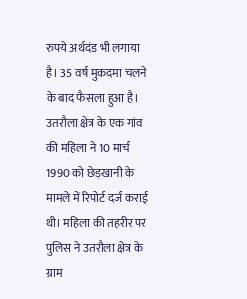रुपये अर्थदंड भी लगाया है। 35 वर्ष मुकदमा चलने के बाद फैसला हुआ है।
उतरौला क्षेत्र के एक गांव की महिला ने 10 मार्च 1990 को छेड़खानी के मामले में रिपोर्ट दर्ज कराई थी। महिला की तहरीर पर पुलिस ने उतरौला क्षेत्र के ग्राम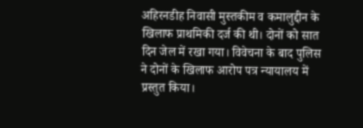अहिरनडीह निवासी मुस्तकीम व कमालुद्दीन के खिलाफ प्राथमिकी दर्ज की थी। दोनों को सात दिन जेल में रखा गया। विवेचना के बाद पुलिस ने दोनों के खिलाफ आरोप पत्र न्यायालय में प्रस्तुत किया।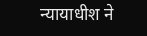न्यायाधीश ने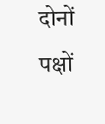दोनों पक्षों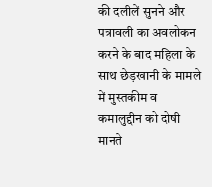की दलीलें सुनने और पत्रावली का अवलोकन करने के बाद महिला के साथ छेड़खानी के मामले में मुस्तकीम व कमालुद्दीन को दोषी मानते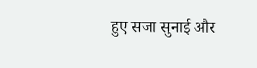हुए सजा सुनाई और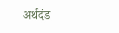अर्थदंड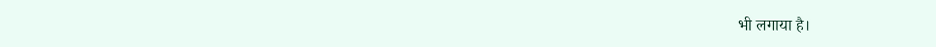भी लगाया है।